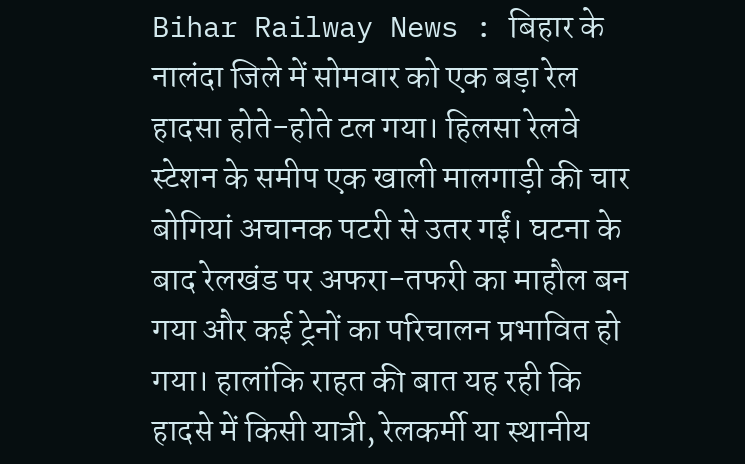Bihar Railway News : बिहार के नालंदा जिले में सोमवार को एक बड़ा रेल हादसा होते-होते टल गया। हिलसा रेलवे स्टेशन के समीप एक खाली मालगाड़ी की चार बोगियां अचानक पटरी से उतर गईं। घटना के बाद रेलखंड पर अफरा-तफरी का माहौल बन गया और कई ट्रेनों का परिचालन प्रभावित हो गया। हालांकि राहत की बात यह रही कि हादसे में किसी यात्री, रेलकर्मी या स्थानीय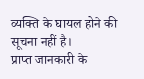व्यक्ति के घायल होने की सूचना नहीं है।
प्राप्त जानकारी के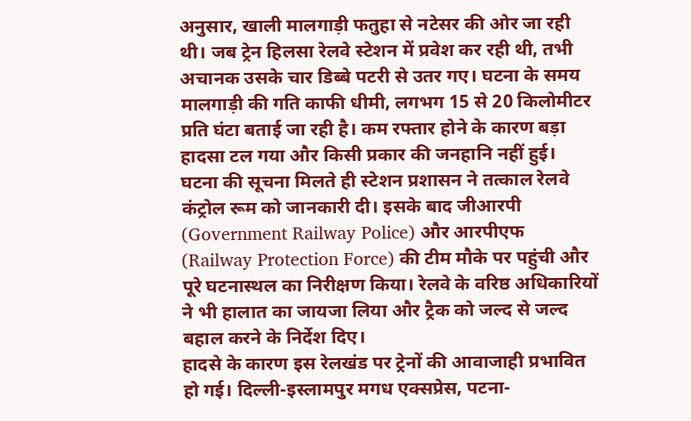अनुसार, खाली मालगाड़ी फतुहा से नटेसर की ओर जा रही थी। जब ट्रेन हिलसा रेलवे स्टेशन में प्रवेश कर रही थी, तभी अचानक उसके चार डिब्बे पटरी से उतर गए। घटना के समय मालगाड़ी की गति काफी धीमी, लगभग 15 से 20 किलोमीटर प्रति घंटा बताई जा रही है। कम रफ्तार होने के कारण बड़ा हादसा टल गया और किसी प्रकार की जनहानि नहीं हुई।
घटना की सूचना मिलते ही स्टेशन प्रशासन ने तत्काल रेलवे कंट्रोल रूम को जानकारी दी। इसके बाद जीआरपी (Government Railway Police) और आरपीएफ (Railway Protection Force) की टीम मौके पर पहुंची और पूरे घटनास्थल का निरीक्षण किया। रेलवे के वरिष्ठ अधिकारियों ने भी हालात का जायजा लिया और ट्रैक को जल्द से जल्द बहाल करने के निर्देश दिए।
हादसे के कारण इस रेलखंड पर ट्रेनों की आवाजाही प्रभावित हो गई। दिल्ली-इस्लामपुर मगध एक्सप्रेस, पटना-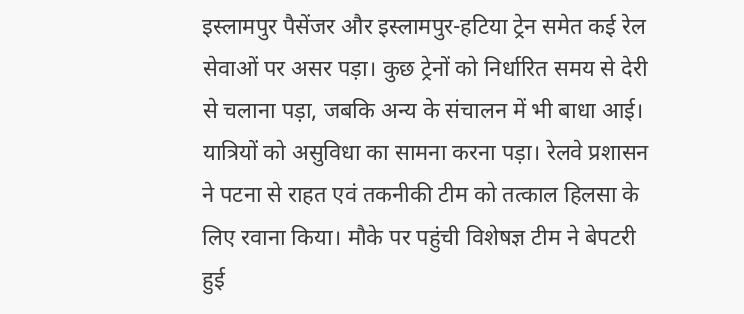इस्लामपुर पैसेंजर और इस्लामपुर-हटिया ट्रेन समेत कई रेल सेवाओं पर असर पड़ा। कुछ ट्रेनों को निर्धारित समय से देरी से चलाना पड़ा, जबकि अन्य के संचालन में भी बाधा आई। यात्रियों को असुविधा का सामना करना पड़ा। रेलवे प्रशासन ने पटना से राहत एवं तकनीकी टीम को तत्काल हिलसा के लिए रवाना किया। मौके पर पहुंची विशेषज्ञ टीम ने बेपटरी हुई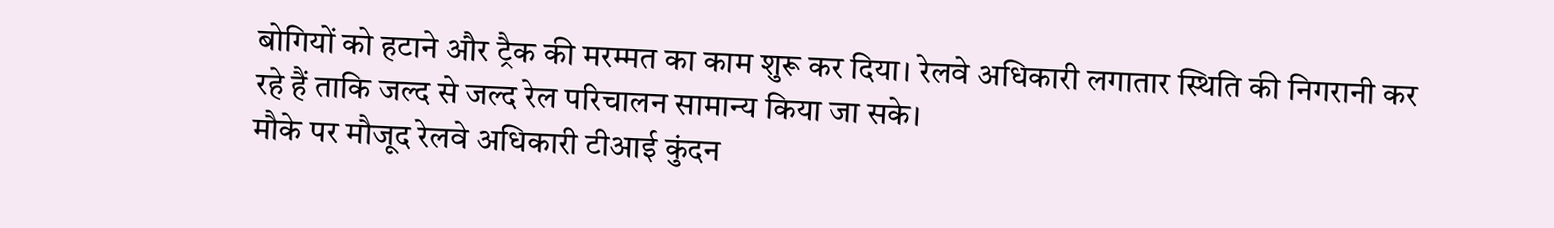बोगियों को हटाने और ट्रैक की मरम्मत का काम शुरू कर दिया। रेलवे अधिकारी लगातार स्थिति की निगरानी कर रहे हैं ताकि जल्द से जल्द रेल परिचालन सामान्य किया जा सके।
मौके पर मौजूद रेलवे अधिकारी टीआई कुंदन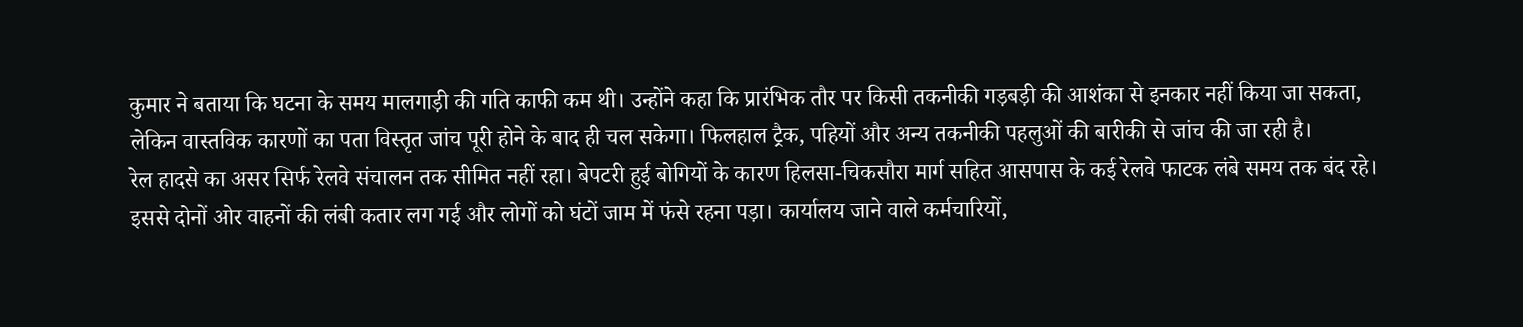कुमार ने बताया कि घटना के समय मालगाड़ी की गति काफी कम थी। उन्होंने कहा कि प्रारंभिक तौर पर किसी तकनीकी गड़बड़ी की आशंका से इनकार नहीं किया जा सकता, लेकिन वास्तविक कारणों का पता विस्तृत जांच पूरी होने के बाद ही चल सकेगा। फिलहाल ट्रैक, पहियों और अन्य तकनीकी पहलुओं की बारीकी से जांच की जा रही है।
रेल हादसे का असर सिर्फ रेलवे संचालन तक सीमित नहीं रहा। बेपटरी हुई बोगियों के कारण हिलसा-चिकसौरा मार्ग सहित आसपास के कई रेलवे फाटक लंबे समय तक बंद रहे। इससे दोनों ओर वाहनों की लंबी कतार लग गई और लोगों को घंटों जाम में फंसे रहना पड़ा। कार्यालय जाने वाले कर्मचारियों,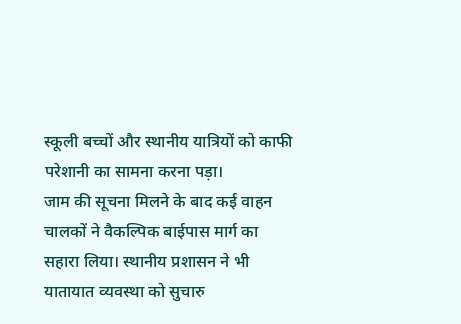स्कूली बच्चों और स्थानीय यात्रियों को काफी परेशानी का सामना करना पड़ा।
जाम की सूचना मिलने के बाद कई वाहन चालकों ने वैकल्पिक बाईपास मार्ग का सहारा लिया। स्थानीय प्रशासन ने भी यातायात व्यवस्था को सुचारु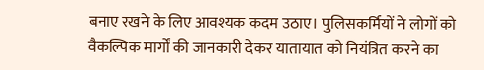बनाए रखने के लिए आवश्यक कदम उठाए। पुलिसकर्मियों ने लोगों को वैकल्पिक मार्गों की जानकारी देकर यातायात को नियंत्रित करने का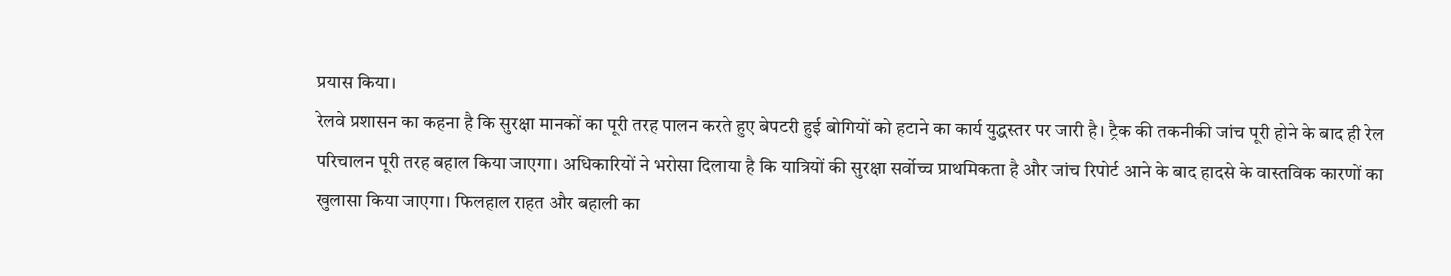प्रयास किया।
रेलवे प्रशासन का कहना है कि सुरक्षा मानकों का पूरी तरह पालन करते हुए बेपटरी हुई बोगियों को हटाने का कार्य युद्धस्तर पर जारी है। ट्रैक की तकनीकी जांच पूरी होने के बाद ही रेल परिचालन पूरी तरह बहाल किया जाएगा। अधिकारियों ने भरोसा दिलाया है कि यात्रियों की सुरक्षा सर्वोच्च प्राथमिकता है और जांच रिपोर्ट आने के बाद हादसे के वास्तविक कारणों का खुलासा किया जाएगा। फिलहाल राहत और बहाली का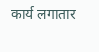कार्य लगातार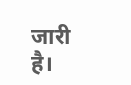जारी है।